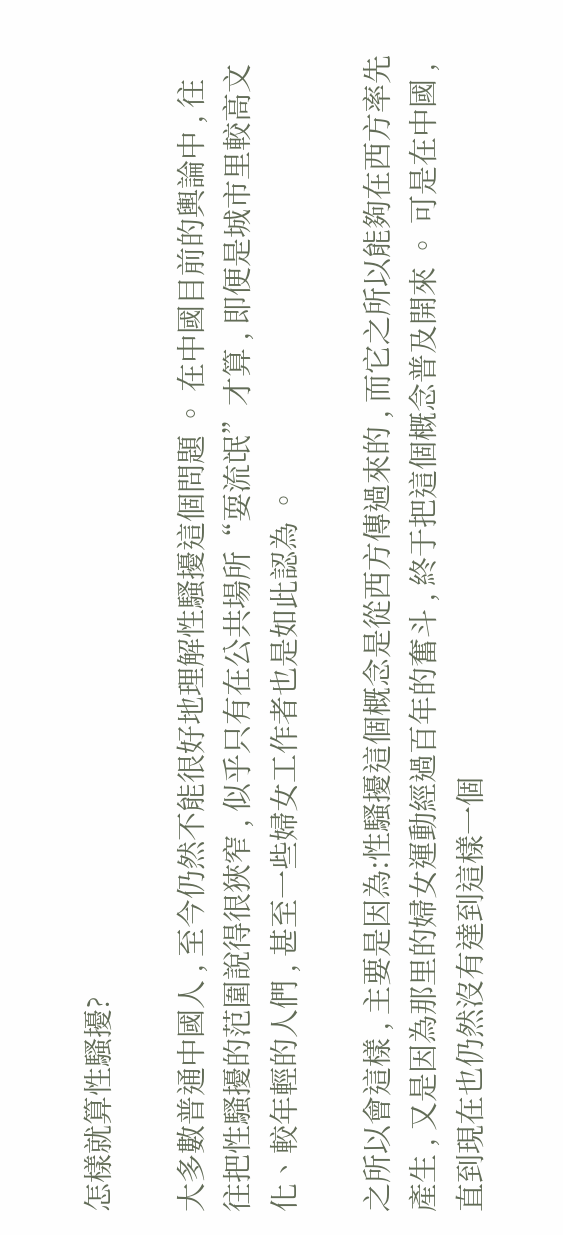怎樣就算性騷擾?

大多數普通中國人 , 至今仍然不能很好地理解性騷擾這個問題 。 在中國目前的輿論中 , 往往把性騷擾的范圍說得很狹窄 , 似乎只有在公共場所“耍流氓”才算 , 即便是城市里較高文化、較年輕的人們 , 甚至一些婦女工作者也是如此認為 。

之所以會這樣 , 主要是因為:性騷擾這個概念是從西方傳過來的 , 而它之所以能夠在西方率先產生 , 又是因為那里的婦女運動經過百年的奮斗 , 終于把這個概念普及開來 。 可是在中國 , 直到現在也仍然沒有達到這樣一個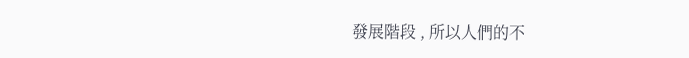發展階段 , 所以人們的不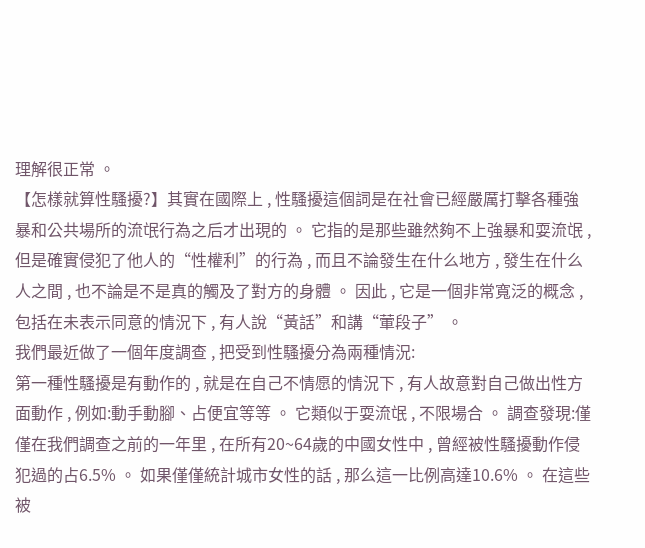理解很正常 。
【怎樣就算性騷擾?】其實在國際上 , 性騷擾這個詞是在社會已經嚴厲打擊各種強暴和公共場所的流氓行為之后才出現的 。 它指的是那些雖然夠不上強暴和耍流氓 , 但是確實侵犯了他人的“性權利”的行為 , 而且不論發生在什么地方 , 發生在什么人之間 , 也不論是不是真的觸及了對方的身體 。 因此 , 它是一個非常寬泛的概念 , 包括在未表示同意的情況下 , 有人說“黃話”和講“葷段子” 。
我們最近做了一個年度調查 , 把受到性騷擾分為兩種情況:
第一種性騷擾是有動作的 , 就是在自己不情愿的情況下 , 有人故意對自己做出性方面動作 , 例如:動手動腳、占便宜等等 。 它類似于耍流氓 , 不限場合 。 調查發現:僅僅在我們調查之前的一年里 , 在所有20~64歲的中國女性中 , 曾經被性騷擾動作侵犯過的占6.5% 。 如果僅僅統計城市女性的話 , 那么這一比例高達10.6% 。 在這些被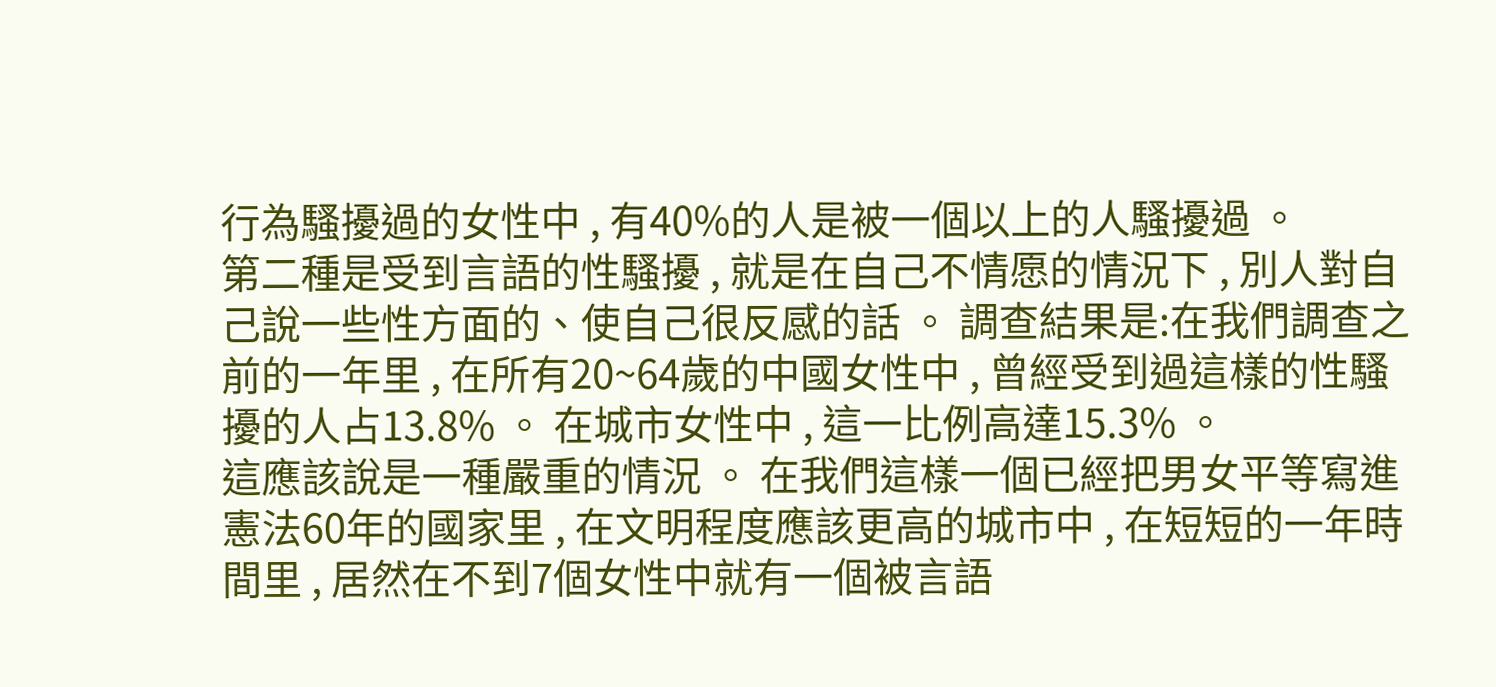行為騷擾過的女性中 , 有40%的人是被一個以上的人騷擾過 。
第二種是受到言語的性騷擾 , 就是在自己不情愿的情況下 , 別人對自己說一些性方面的、使自己很反感的話 。 調查結果是:在我們調查之前的一年里 , 在所有20~64歲的中國女性中 , 曾經受到過這樣的性騷擾的人占13.8% 。 在城市女性中 , 這一比例高達15.3% 。
這應該說是一種嚴重的情況 。 在我們這樣一個已經把男女平等寫進憲法60年的國家里 , 在文明程度應該更高的城市中 , 在短短的一年時間里 , 居然在不到7個女性中就有一個被言語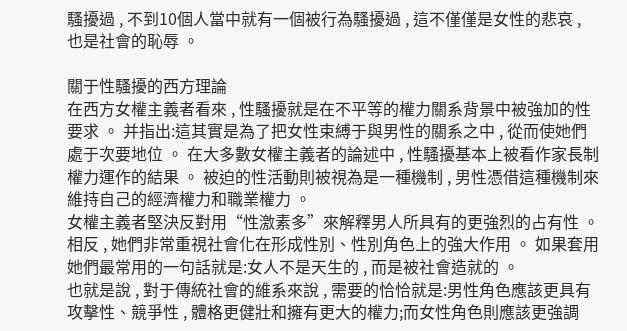騷擾過 , 不到10個人當中就有一個被行為騷擾過 , 這不僅僅是女性的悲哀 , 也是社會的恥辱 。

關于性騷擾的西方理論
在西方女權主義者看來 , 性騷擾就是在不平等的權力關系背景中被強加的性要求 。 并指出:這其實是為了把女性束縛于與男性的關系之中 , 從而使她們處于次要地位 。 在大多數女權主義者的論述中 , 性騷擾基本上被看作家長制權力運作的結果 。 被迫的性活動則被視為是一種機制 , 男性憑借這種機制來維持自己的經濟權力和職業權力 。
女權主義者堅決反對用“性激素多”來解釋男人所具有的更強烈的占有性 。 相反 , 她們非常重視社會化在形成性別、性別角色上的強大作用 。 如果套用她們最常用的一句話就是:女人不是天生的 , 而是被社會造就的 。
也就是說 , 對于傳統社會的維系來說 , 需要的恰恰就是:男性角色應該更具有攻擊性、競爭性 , 體格更健壯和擁有更大的權力;而女性角色則應該更強調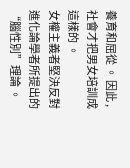養育和屈從 。 因此 , 社會才把男女培訓成這樣的 。
女權主義者堅決反對進化論學者所提出的“腦性別”理論 。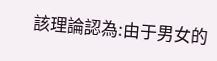該理論認為:由于男女的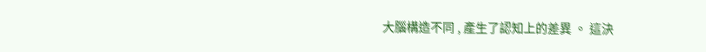大腦構造不同 , 產生了認知上的差異 。 這決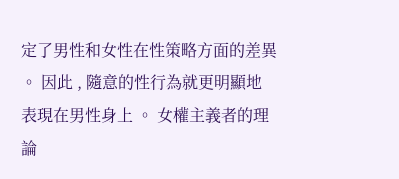定了男性和女性在性策略方面的差異 。 因此 , 隨意的性行為就更明顯地表現在男性身上 。 女權主義者的理論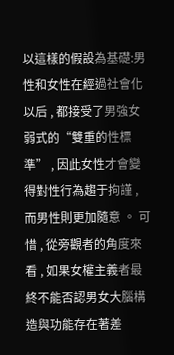以這樣的假設為基礎:男性和女性在經過社會化以后 , 都接受了男強女弱式的“雙重的性標準” , 因此女性才會變得對性行為趨于拘謹 , 而男性則更加隨意 。 可惜 , 從旁觀者的角度來看 , 如果女權主義者最終不能否認男女大腦構造與功能存在著差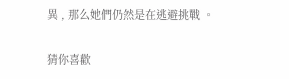異 , 那么她們仍然是在逃避挑戰 。

猜你喜歡